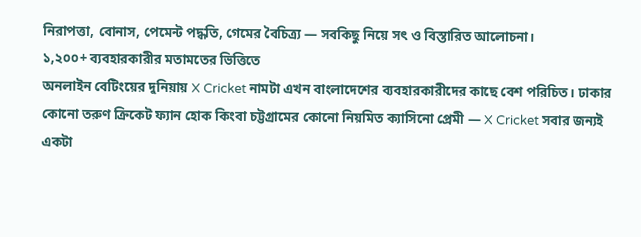নিরাপত্তা, বোনাস, পেমেন্ট পদ্ধতি, গেমের বৈচিত্র্য — সবকিছু নিয়ে সৎ ও বিস্তারিত আলোচনা।
১,২০০+ ব্যবহারকারীর মতামতের ভিত্তিতে
অনলাইন বেটিংয়ের দুনিয়ায় X Cricket নামটা এখন বাংলাদেশের ব্যবহারকারীদের কাছে বেশ পরিচিত। ঢাকার কোনো তরুণ ক্রিকেট ফ্যান হোক কিংবা চট্টগ্রামের কোনো নিয়মিত ক্যাসিনো প্রেমী — X Cricket সবার জন্যই একটা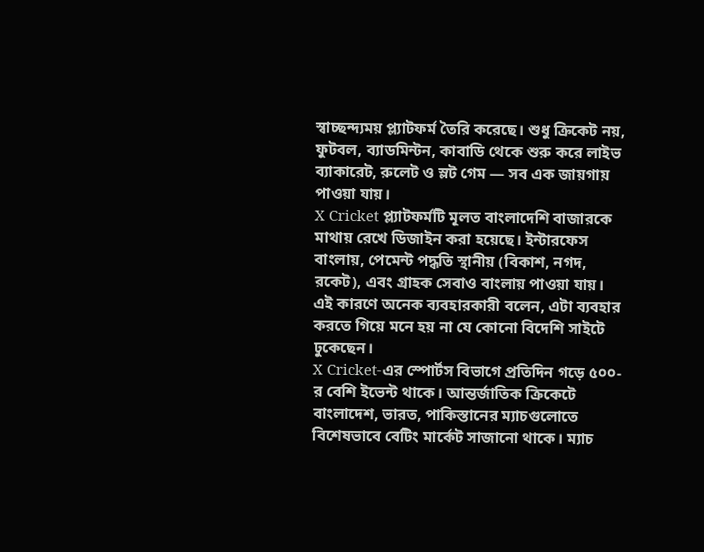স্বাচ্ছন্দ্যময় প্ল্যাটফর্ম তৈরি করেছে। শুধু ক্রিকেট নয়, ফুটবল, ব্যাডমিন্টন, কাবাডি থেকে শুরু করে লাইভ ব্যাকারেট, রুলেট ও স্লট গেম — সব এক জায়গায় পাওয়া যায়।
X Cricket প্ল্যাটফর্মটি মূলত বাংলাদেশি বাজারকে মাথায় রেখে ডিজাইন করা হয়েছে। ইন্টারফেস বাংলায়, পেমেন্ট পদ্ধতি স্থানীয় (বিকাশ, নগদ, রকেট), এবং গ্রাহক সেবাও বাংলায় পাওয়া যায়। এই কারণে অনেক ব্যবহারকারী বলেন, এটা ব্যবহার করতে গিয়ে মনে হয় না যে কোনো বিদেশি সাইটে ঢুকেছেন।
X Cricket-এর স্পোর্টস বিভাগে প্রতিদিন গড়ে ৫০০-র বেশি ইভেন্ট থাকে। আন্তর্জাতিক ক্রিকেটে বাংলাদেশ, ভারত, পাকিস্তানের ম্যাচগুলোতে বিশেষভাবে বেটিং মার্কেট সাজানো থাকে। ম্যাচ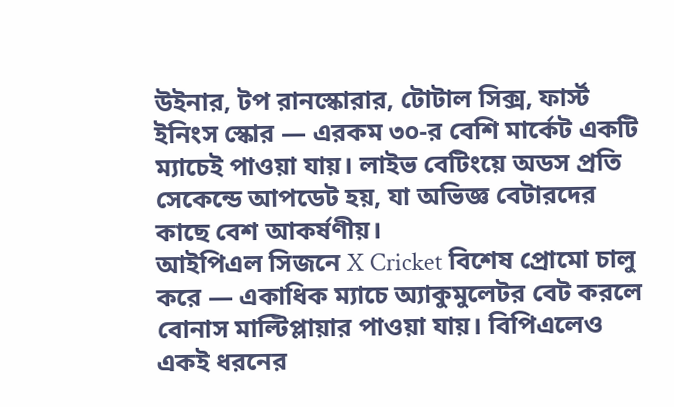উইনার, টপ রানস্কোরার, টোটাল সিক্স, ফার্স্ট ইনিংস স্কোর — এরকম ৩০-র বেশি মার্কেট একটি ম্যাচেই পাওয়া যায়। লাইভ বেটিংয়ে অডস প্রতি সেকেন্ডে আপডেট হয়, যা অভিজ্ঞ বেটারদের কাছে বেশ আকর্ষণীয়।
আইপিএল সিজনে X Cricket বিশেষ প্রোমো চালু করে — একাধিক ম্যাচে অ্যাকুমুলেটর বেট করলে বোনাস মাল্টিপ্লায়ার পাওয়া যায়। বিপিএলেও একই ধরনের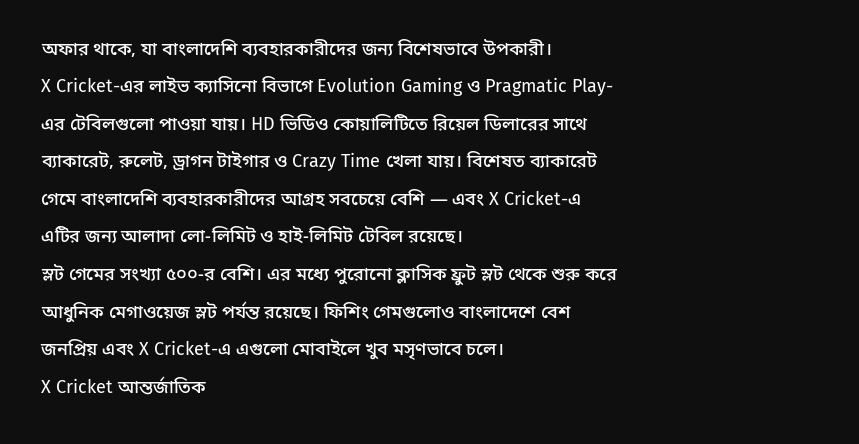অফার থাকে, যা বাংলাদেশি ব্যবহারকারীদের জন্য বিশেষভাবে উপকারী।
X Cricket-এর লাইভ ক্যাসিনো বিভাগে Evolution Gaming ও Pragmatic Play-এর টেবিলগুলো পাওয়া যায়। HD ভিডিও কোয়ালিটিতে রিয়েল ডিলারের সাথে ব্যাকারেট, রুলেট, ড্রাগন টাইগার ও Crazy Time খেলা যায়। বিশেষত ব্যাকারেট গেমে বাংলাদেশি ব্যবহারকারীদের আগ্রহ সবচেয়ে বেশি — এবং X Cricket-এ এটির জন্য আলাদা লো-লিমিট ও হাই-লিমিট টেবিল রয়েছে।
স্লট গেমের সংখ্যা ৫০০-র বেশি। এর মধ্যে পুরোনো ক্লাসিক ফ্রুট স্লট থেকে শুরু করে আধুনিক মেগাওয়েজ স্লট পর্যন্ত রয়েছে। ফিশিং গেমগুলোও বাংলাদেশে বেশ জনপ্রিয় এবং X Cricket-এ এগুলো মোবাইলে খুব মসৃণভাবে চলে।
X Cricket আন্তর্জাতিক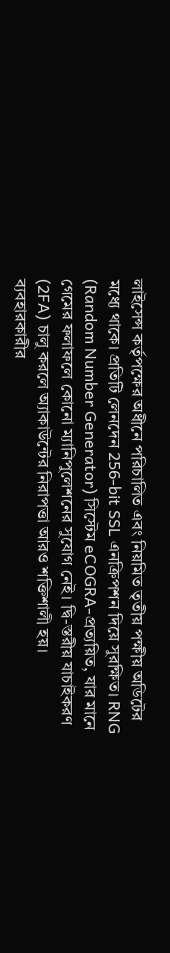লাইসেন্স কর্তৃপক্ষের অধীনে পরিচালিত এবং নিয়মিত তৃতীয় পক্ষীয় অডিটের মধ্যে থাকে। প্রতিটি লেনদেন 256-bit SSL এনক্রিপশন দিয়ে সুরক্ষিত। RNG (Random Number Generator) সিস্টেম eCOGRA-প্রত্যয়িত, যার মানে গেমের ফলাফলে কোনো ম্যানিপুলেশনের সুযোগ নেই। দ্বি-স্তরীয় যাচাইকরণ (2FA) চালু করলে অ্যাকাউন্টের নিরাপত্তা আরও শক্তিশালী হয়।
ব্যবহারকারীর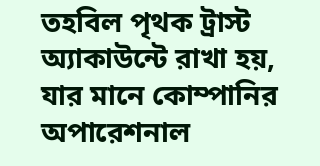তহবিল পৃথক ট্রাস্ট অ্যাকাউন্টে রাখা হয়, যার মানে কোম্পানির অপারেশনাল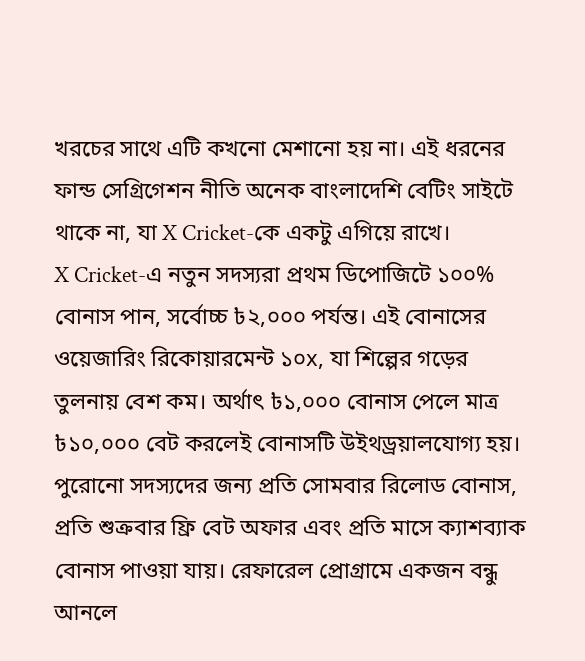খরচের সাথে এটি কখনো মেশানো হয় না। এই ধরনের ফান্ড সেগ্রিগেশন নীতি অনেক বাংলাদেশি বেটিং সাইটে থাকে না, যা X Cricket-কে একটু এগিয়ে রাখে।
X Cricket-এ নতুন সদস্যরা প্রথম ডিপোজিটে ১০০% বোনাস পান, সর্বোচ্চ ৳২,০০০ পর্যন্ত। এই বোনাসের ওয়েজারিং রিকোয়ারমেন্ট ১০x, যা শিল্পের গড়ের তুলনায় বেশ কম। অর্থাৎ ৳১,০০০ বোনাস পেলে মাত্র ৳১০,০০০ বেট করলেই বোনাসটি উইথড্রয়ালযোগ্য হয়।
পুরোনো সদস্যদের জন্য প্রতি সোমবার রিলোড বোনাস, প্রতি শুক্রবার ফ্রি বেট অফার এবং প্রতি মাসে ক্যাশব্যাক বোনাস পাওয়া যায়। রেফারেল প্রোগ্রামে একজন বন্ধু আনলে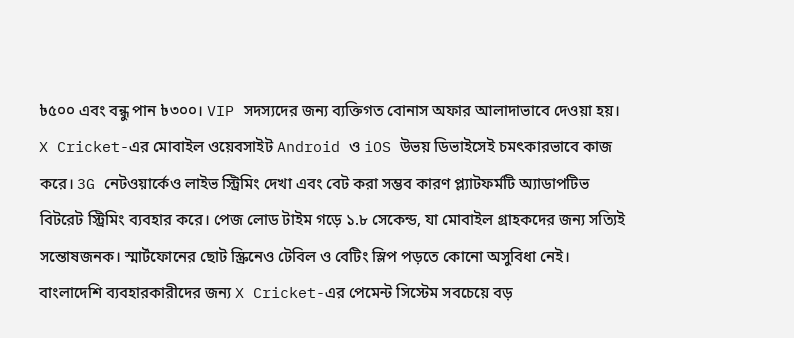৳৫০০ এবং বন্ধু পান ৳৩০০। VIP সদস্যদের জন্য ব্যক্তিগত বোনাস অফার আলাদাভাবে দেওয়া হয়।
X Cricket-এর মোবাইল ওয়েবসাইট Android ও iOS উভয় ডিভাইসেই চমৎকারভাবে কাজ করে। 3G নেটওয়ার্কেও লাইভ স্ট্রিমিং দেখা এবং বেট করা সম্ভব কারণ প্ল্যাটফর্মটি অ্যাডাপটিভ বিটরেট স্ট্রিমিং ব্যবহার করে। পেজ লোড টাইম গড়ে ১.৮ সেকেন্ড, যা মোবাইল গ্রাহকদের জন্য সত্যিই সন্তোষজনক। স্মার্টফোনের ছোট স্ক্রিনেও টেবিল ও বেটিং স্লিপ পড়তে কোনো অসুবিধা নেই।
বাংলাদেশি ব্যবহারকারীদের জন্য X Cricket-এর পেমেন্ট সিস্টেম সবচেয়ে বড়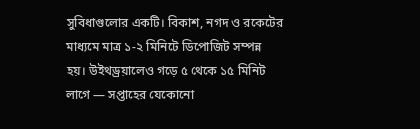সুবিধাগুলোর একটি। বিকাশ, নগদ ও রকেটের মাধ্যমে মাত্র ১-২ মিনিটে ডিপোজিট সম্পন্ন হয়। উইথড্রয়ালেও গড়ে ৫ থেকে ১৫ মিনিট লাগে — সপ্তাহের যেকোনো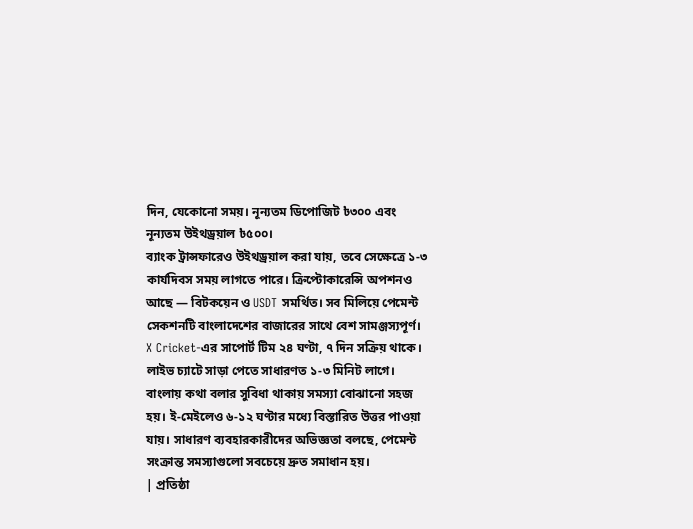দিন, যেকোনো সময়। নূন্যতম ডিপোজিট ৳৩০০ এবং নূন্যতম উইথড্রয়াল ৳৫০০।
ব্যাংক ট্রান্সফারেও উইথড্রয়াল করা যায়, তবে সেক্ষেত্রে ১-৩ কার্যদিবস সময় লাগতে পারে। ক্রিপ্টোকারেন্সি অপশনও আছে — বিটকয়েন ও USDT সমর্থিত। সব মিলিয়ে পেমেন্ট সেকশনটি বাংলাদেশের বাজারের সাথে বেশ সামঞ্জস্যপূর্ণ।
X Cricket-এর সাপোর্ট টিম ২৪ ঘণ্টা, ৭ দিন সক্রিয় থাকে। লাইভ চ্যাটে সাড়া পেতে সাধারণত ১-৩ মিনিট লাগে। বাংলায় কথা বলার সুবিধা থাকায় সমস্যা বোঝানো সহজ হয়। ই-মেইলেও ৬-১২ ঘণ্টার মধ্যে বিস্তারিত উত্তর পাওয়া যায়। সাধারণ ব্যবহারকারীদের অভিজ্ঞতা বলছে, পেমেন্ট সংক্রান্ত সমস্যাগুলো সবচেয়ে দ্রুত সমাধান হয়।
| প্রতিষ্ঠা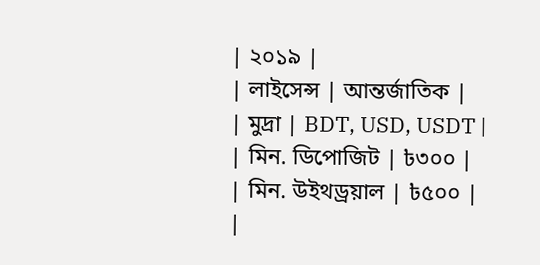| ২০১৯ |
| লাইসেন্স | আন্তর্জাতিক |
| মুদ্রা | BDT, USD, USDT |
| মিন. ডিপোজিট | ৳৩০০ |
| মিন. উইথড্রয়াল | ৳৫০০ |
|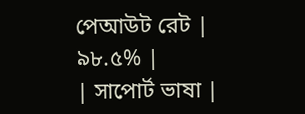পেআউট রেট | ৯৮.৫% |
| সাপোর্ট ভাষা |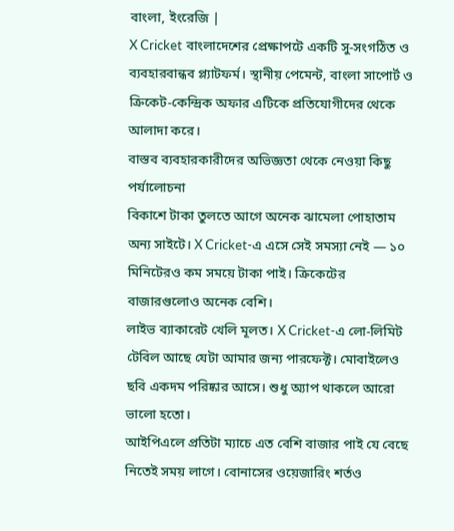বাংলা, ইংরেজি |
X Cricket বাংলাদেশের প্রেক্ষাপটে একটি সু-সংগঠিত ও ব্যবহারবান্ধব প্ল্যাটফর্ম। স্থানীয় পেমেন্ট, বাংলা সাপোর্ট ও ক্রিকেট-কেন্দ্রিক অফার এটিকে প্রতিযোগীদের থেকে আলাদা করে।
বাস্তব ব্যবহারকারীদের অভিজ্ঞতা থেকে নেওয়া কিছু পর্যালোচনা
বিকাশে টাকা তুলতে আগে অনেক ঝামেলা পোহাতাম অন্য সাইটে। X Cricket-এ এসে সেই সমস্যা নেই — ১০ মিনিটেরও কম সময়ে টাকা পাই। ক্রিকেটের বাজারগুলোও অনেক বেশি।
লাইভ ব্যাকারেট খেলি মূলত। X Cricket-এ লো-লিমিট টেবিল আছে যেটা আমার জন্য পারফেক্ট। মোবাইলেও ছবি একদম পরিষ্কার আসে। শুধু অ্যাপ থাকলে আরো ভালো হতো।
আইপিএলে প্রতিটা ম্যাচে এত বেশি বাজার পাই যে বেছে নিতেই সময় লাগে। বোনাসের ওয়েজারিং শর্তও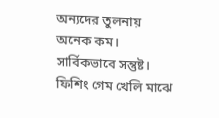অন্যদের তুলনায় অনেক কম। সার্বিকভাবে সন্তুষ্ট।
ফিশিং গেম খেলি মাঝে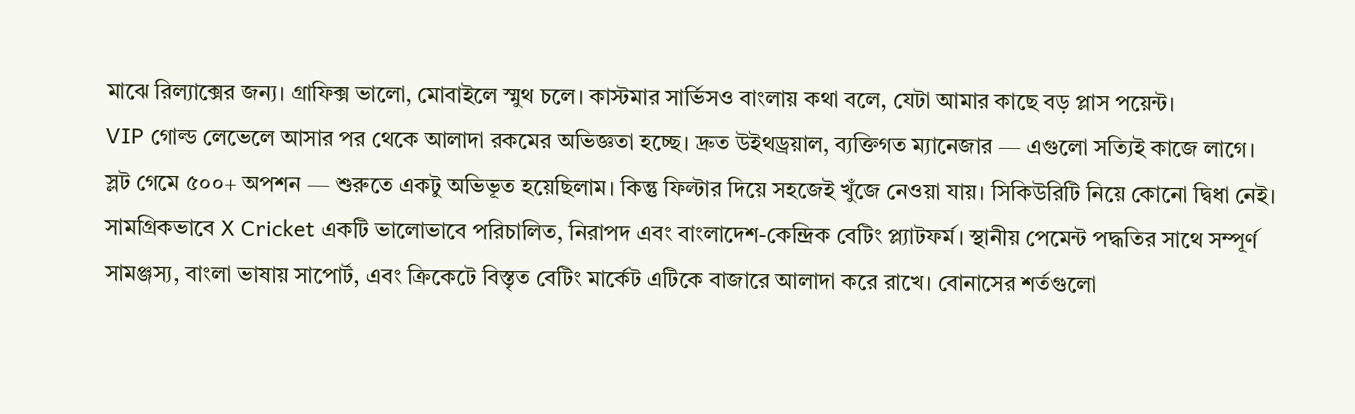মাঝে রিল্যাক্সের জন্য। গ্রাফিক্স ভালো, মোবাইলে স্মুথ চলে। কাস্টমার সার্ভিসও বাংলায় কথা বলে, যেটা আমার কাছে বড় প্লাস পয়েন্ট।
VIP গোল্ড লেভেলে আসার পর থেকে আলাদা রকমের অভিজ্ঞতা হচ্ছে। দ্রুত উইথড্রয়াল, ব্যক্তিগত ম্যানেজার — এগুলো সত্যিই কাজে লাগে।
স্লট গেমে ৫০০+ অপশন — শুরুতে একটু অভিভূত হয়েছিলাম। কিন্তু ফিল্টার দিয়ে সহজেই খুঁজে নেওয়া যায়। সিকিউরিটি নিয়ে কোনো দ্বিধা নেই।
সামগ্রিকভাবে X Cricket একটি ভালোভাবে পরিচালিত, নিরাপদ এবং বাংলাদেশ-কেন্দ্রিক বেটিং প্ল্যাটফর্ম। স্থানীয় পেমেন্ট পদ্ধতির সাথে সম্পূর্ণ সামঞ্জস্য, বাংলা ভাষায় সাপোর্ট, এবং ক্রিকেটে বিস্তৃত বেটিং মার্কেট এটিকে বাজারে আলাদা করে রাখে। বোনাসের শর্তগুলো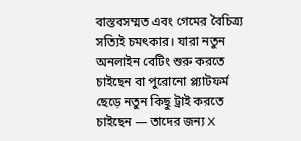বাস্তবসম্মত এবং গেমের বৈচিত্র্য সত্যিই চমৎকার। যারা নতুন অনলাইন বেটিং শুরু করতে চাইছেন বা পুরোনো প্ল্যাটফর্ম ছেড়ে নতুন কিছু ট্রাই করতে চাইছেন — তাদের জন্য X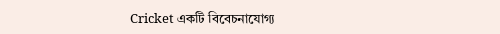Cricket একটি বিবেচনাযোগ্য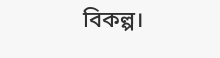বিকল্প।